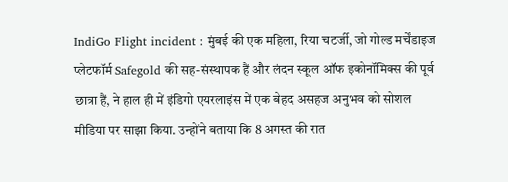IndiGo Flight incident : मुंबई की एक महिला, रिया चटर्जी, जो गोल्ड मर्चेंडाइज प्लेटफॉर्म Safegold की सह-संस्थापक हैं और लंदन स्कूल ऑफ इकोनॉमिक्स की पूर्व छात्रा हैं, ने हाल ही में इंडिगो एयरलाइंस में एक बेहद असहज अनुभव को सोशल मीडिया पर साझा किया. उन्होंने बताया कि 8 अगस्त की रात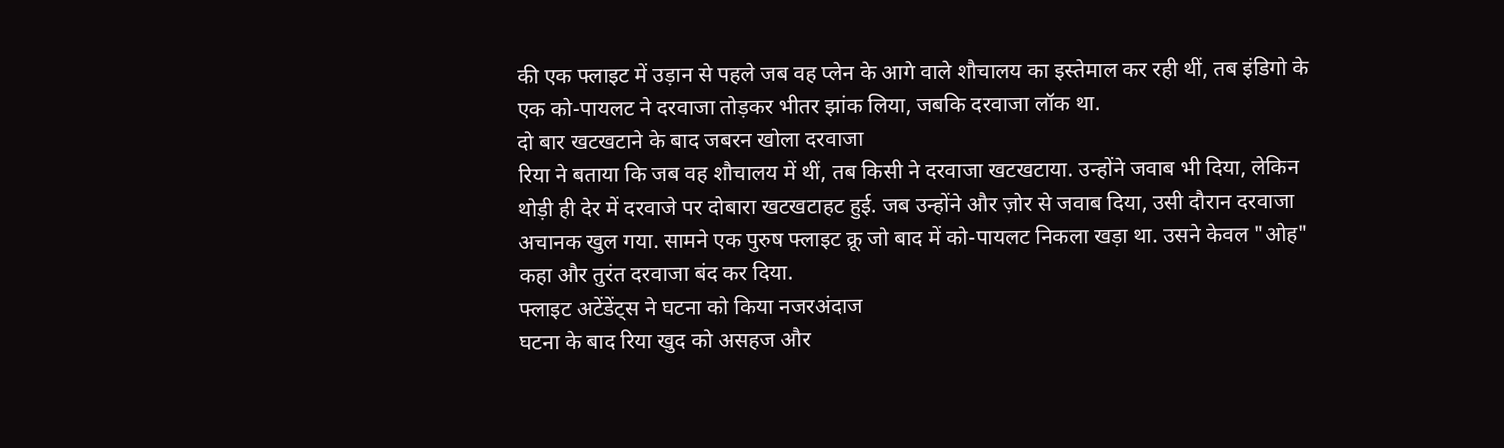की एक फ्लाइट में उड़ान से पहले जब वह प्लेन के आगे वाले शौचालय का इस्तेमाल कर रही थीं, तब इंडिगो के एक को-पायलट ने दरवाजा तोड़कर भीतर झांक लिया, जबकि दरवाजा लॉक था.
दो बार खटखटाने के बाद जबरन खोला दरवाजा
रिया ने बताया कि जब वह शौचालय में थीं, तब किसी ने दरवाजा खटखटाया. उन्होंने जवाब भी दिया, लेकिन थोड़ी ही देर में दरवाजे पर दोबारा खटखटाहट हुई. जब उन्होंने और ज़ोर से जवाब दिया, उसी दौरान दरवाजा अचानक खुल गया. सामने एक पुरुष फ्लाइट क्रू जो बाद में को-पायलट निकला खड़ा था. उसने केवल "ओह" कहा और तुरंत दरवाजा बंद कर दिया.
फ्लाइट अटेंडेंट्स ने घटना को किया नजरअंदाज
घटना के बाद रिया खुद को असहज और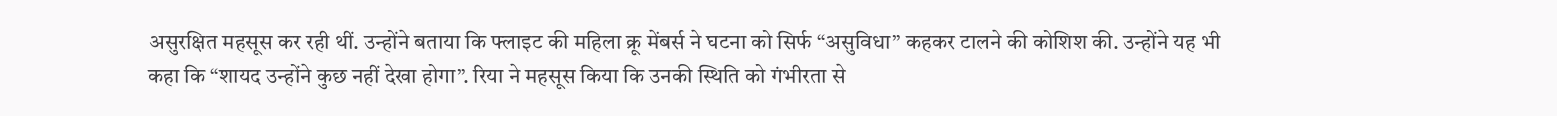असुरक्षित महसूस कर रही थीं. उन्होंने बताया कि फ्लाइट की महिला क्रू मेंबर्स ने घटना को सिर्फ “असुविधा” कहकर टालने की कोशिश की. उन्होंने यह भी कहा कि “शायद उन्होंने कुछ नहीं देखा होगा”. रिया ने महसूस किया कि उनकी स्थिति को गंभीरता से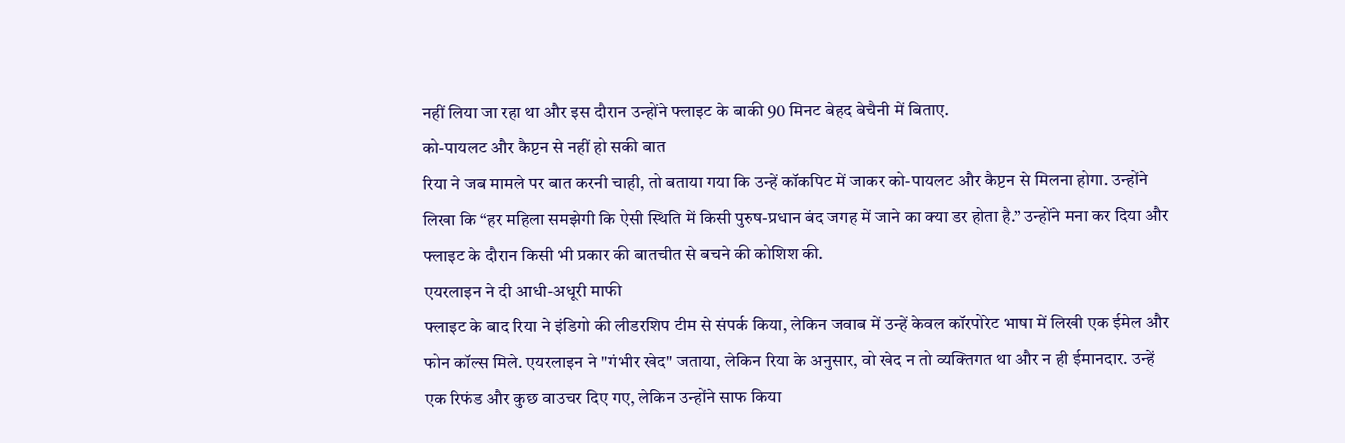नहीं लिया जा रहा था और इस दौरान उन्होंने फ्लाइट के बाकी 90 मिनट बेहद बेचैनी में बिताए.
को-पायलट और कैप्टन से नहीं हो सकी बात
रिया ने जब मामले पर बात करनी चाही, तो बताया गया कि उन्हें कॉकपिट में जाकर को-पायलट और कैप्टन से मिलना होगा. उन्होंने लिखा कि “हर महिला समझेगी कि ऐसी स्थिति में किसी पुरुष-प्रधान बंद जगह में जाने का क्या डर होता है.” उन्होंने मना कर दिया और फ्लाइट के दौरान किसी भी प्रकार की बातचीत से बचने की कोशिश की.
एयरलाइन ने दी आधी-अधूरी माफी
फ्लाइट के बाद रिया ने इंडिगो की लीडरशिप टीम से संपर्क किया, लेकिन जवाब में उन्हें केवल कॉरपोरेट भाषा में लिखी एक ईमेल और फोन कॉल्स मिले. एयरलाइन ने "गंभीर खेद" जताया, लेकिन रिया के अनुसार, वो खेद न तो व्यक्तिगत था और न ही ईमानदार. उन्हें एक रिफंड और कुछ वाउचर दिए गए, लेकिन उन्होंने साफ किया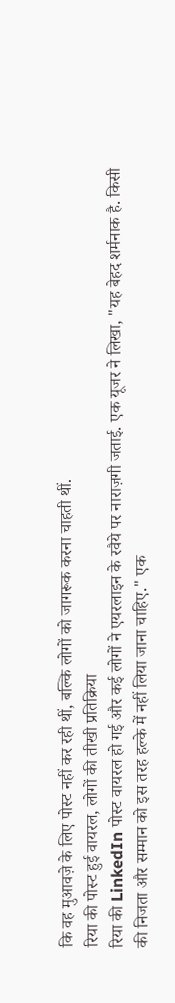कि वह मुआवज़े के लिए पोस्ट नहीं कर रही थीं, बल्कि लोगों को जागरूक करना चाहती थीं.
रिया की पोस्ट हुई वायरल, लोगों की तीखी प्रतिक्रिया
रिया की LinkedIn पोस्ट वायरल हो गई और कई लोगों ने एयरलाइन के रवैये पर नाराज़गी जताई. एक यूजर ने लिखा, "यह बेहद शर्मनाक है. किसी की निजता और सम्मान को इस तरह हल्के में नहीं लिया जाना चाहिए." एक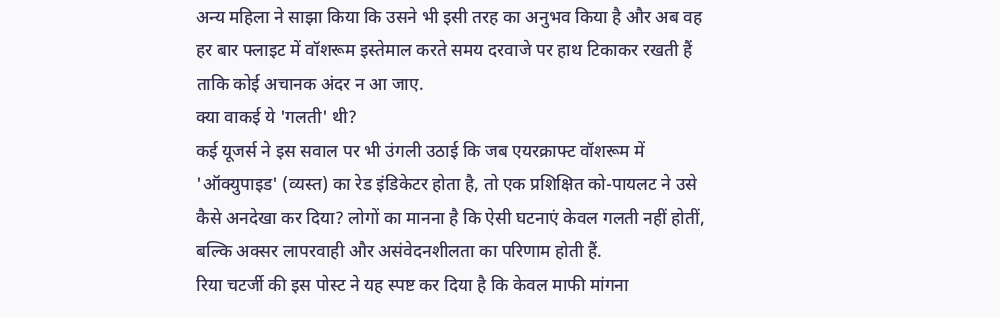अन्य महिला ने साझा किया कि उसने भी इसी तरह का अनुभव किया है और अब वह हर बार फ्लाइट में वॉशरूम इस्तेमाल करते समय दरवाजे पर हाथ टिकाकर रखती हैं ताकि कोई अचानक अंदर न आ जाए.
क्या वाकई ये 'गलती' थी?
कई यूजर्स ने इस सवाल पर भी उंगली उठाई कि जब एयरक्राफ्ट वॉशरूम में 'ऑक्युपाइड' (व्यस्त) का रेड इंडिकेटर होता है, तो एक प्रशिक्षित को-पायलट ने उसे कैसे अनदेखा कर दिया? लोगों का मानना है कि ऐसी घटनाएं केवल गलती नहीं होतीं, बल्कि अक्सर लापरवाही और असंवेदनशीलता का परिणाम होती हैं.
रिया चटर्जी की इस पोस्ट ने यह स्पष्ट कर दिया है कि केवल माफी मांगना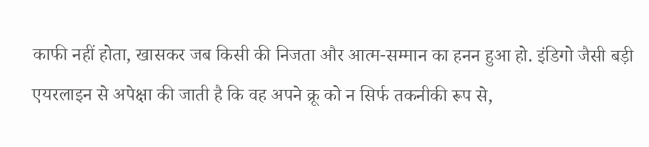काफी नहीं होता, खासकर जब किसी की निजता और आत्म-सम्मान का हनन हुआ हो. इंडिगो जैसी बड़ी एयरलाइन से अपेक्षा की जाती है कि वह अपने क्रू को न सिर्फ तकनीकी रूप से,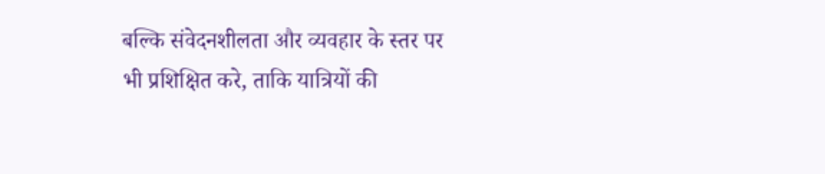बल्कि संवेदनशीलता और व्यवहार के स्तर पर भी प्रशिक्षित करे, ताकि यात्रियों की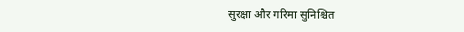सुरक्षा और गरिमा सुनिश्चित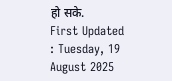हो सके.
First Updated : Tuesday, 19 August 2025